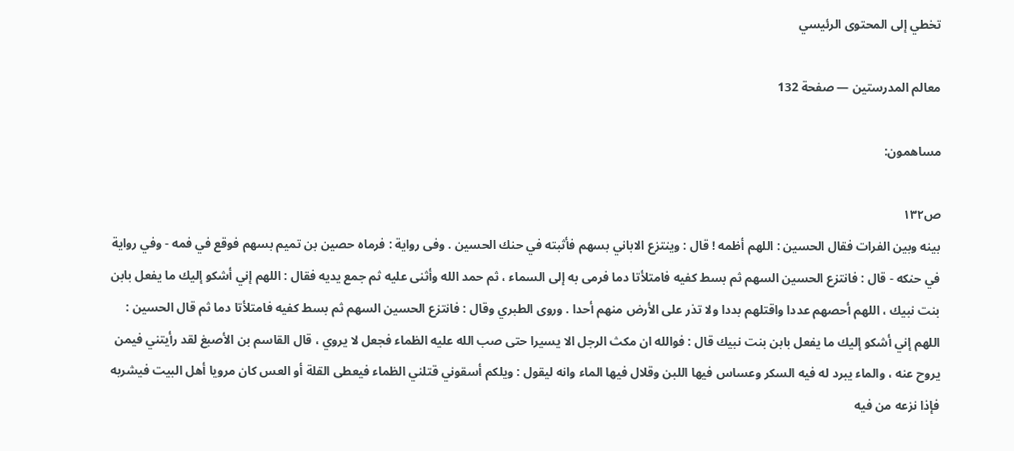تخطي إلى المحتوى الرئيسي

معالم المدرستين — صفحة 132

مساهمون:

ص١٣٢
بينه وبين الفرات فقال الحسين : اللهم أظمه ! قال : وينتزع الاباني بسهم فأثبته في حنك الحسين . وفى رواية : فرماه حصين بن تميم بسهم فوقع في فمه - وفي رواية في حنكه - قال : فانتزع الحسين السهم ثم بسط كفيه فامتلأتا دما فرمى به إلى السماء ، ثم حمد الله وأثنى عليه ثم جمع يديه فقال : اللهم إني أشكو إليك ما يفعل بابن بنت نبيك ، اللهم أحصهم عددا واقتلهم بددا ولا تذر على الأرض منهم أحدا . وروى الطبري وقال : فانتزع الحسين السهم ثم بسط كفيه فامتلأتا دما ثم قال الحسين : اللهم إني أشكو إليك ما يفعل بابن بنت نبيك قال : فوالله ان مكث الرجل الا يسيرا حتى صب الله عليه الظماء فجعل لا يروي ، قال القاسم بن الأصبغ لقد رأيتني فيمن يروح عنه ، والماء يبرد له فيه السكر وعساس فيها اللبن وقلال فيها الماء وانه ليقول : ويلكم أسقوني قتلني الظماء فيعطى القلة أو العس كان مرويا أهل البيت فيشربه فإذا نزعه من فيه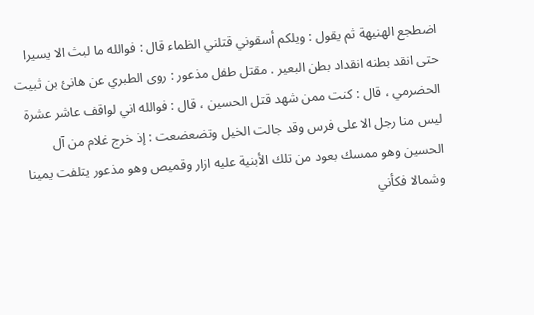اضطجع الهنيهة ثم يقول : ويلكم أسقوني قتلني الظماء قال : فوالله ما لبث الا يسيرا حتى انقد بطنه انقداد بطن البعير . مقتل طفل مذعور : روى الطبري عن هانئ بن ثبيت الحضرمي ، قال : كنت ممن شهد قتل الحسين ، قال : فوالله اني لواقف عاشر عشرة ليس منا رجل الا على فرس وقد جالت الخيل وتضعضعت : إذ خرج غلام من آل الحسين وهو ممسك بعود من تلك الأبنية عليه ازار وقميص وهو مذعور يتلفت يمينا وشمالا فكأني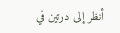أنظر إلى درتين في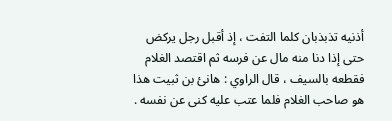أذنيه تذبذبان كلما التفت ، إذ أقبل رجل يركض حتى إذا دنا منه مال عن فرسه ثم اقتصد الغلام فقطعه بالسيف ، قال الراوي : هانئ بن ثبيت هذا هو صاحب الغلام فلما عتب عليه كنى عن نفسه .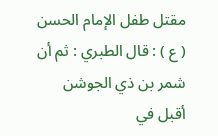مقتل طفل الإمام الحسن ( ع ) : قال الطبري : ثم أن شمر بن ذي الجوشن أقبل في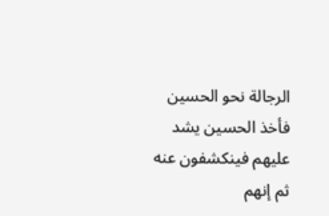الرجالة نحو الحسين فأخذ الحسين يشد عليهم فينكشفون عنه ثم إنهم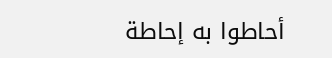أحاطوا به إحاطة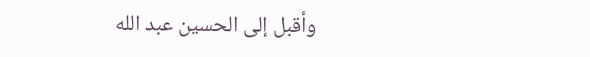وأقبل إلى الحسين عبد الله